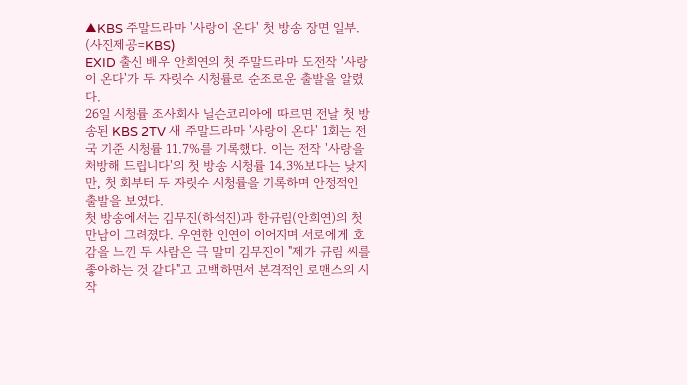▲KBS 주말드라마 '사랑이 온다' 첫 방송 장면 일부. (사진제공=KBS)
EXID 출신 배우 안희연의 첫 주말드라마 도전작 '사랑이 온다'가 두 자릿수 시청률로 순조로운 출발을 알렸다.
26일 시청률 조사회사 닐슨코리아에 따르면 전날 첫 방송된 KBS 2TV 새 주말드라마 '사랑이 온다' 1회는 전국 기준 시청률 11.7%를 기록했다. 이는 전작 '사랑을 처방해 드립니다'의 첫 방송 시청률 14.3%보다는 낮지만, 첫 회부터 두 자릿수 시청률을 기록하며 안정적인 출발을 보였다.
첫 방송에서는 김무진(하석진)과 한규림(안희연)의 첫 만남이 그려졌다. 우연한 인연이 이어지며 서로에게 호감을 느낀 두 사람은 극 말미 김무진이 "제가 규림 씨를 좋아하는 것 같다"고 고백하면서 본격적인 로맨스의 시작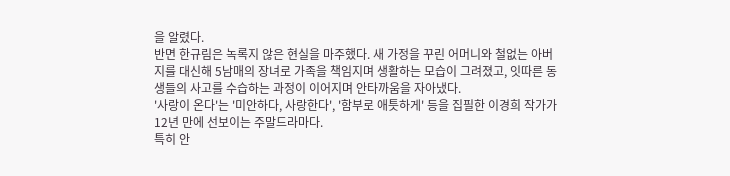을 알렸다.
반면 한규림은 녹록지 않은 현실을 마주했다. 새 가정을 꾸린 어머니와 철없는 아버지를 대신해 5남매의 장녀로 가족을 책임지며 생활하는 모습이 그려졌고, 잇따른 동생들의 사고를 수습하는 과정이 이어지며 안타까움을 자아냈다.
'사랑이 온다'는 '미안하다, 사랑한다', '함부로 애틋하게' 등을 집필한 이경희 작가가 12년 만에 선보이는 주말드라마다.
특히 안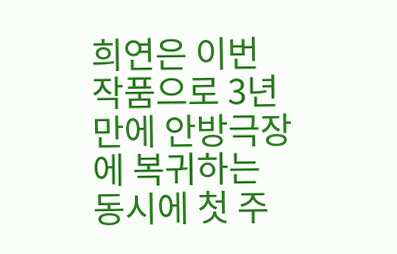희연은 이번 작품으로 3년 만에 안방극장에 복귀하는 동시에 첫 주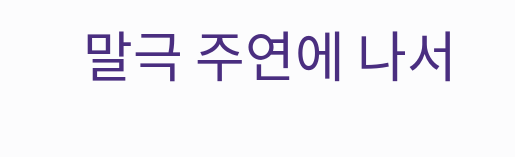말극 주연에 나서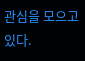관심을 모으고 있다.